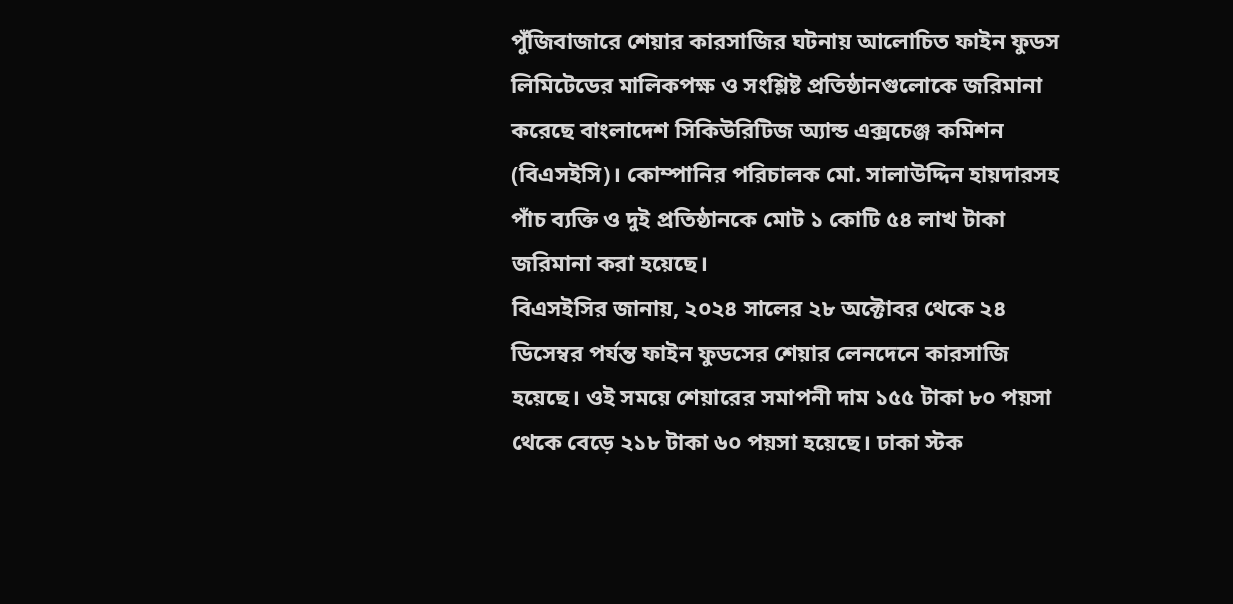পুঁজিবাজারে শেয়ার কারসাজির ঘটনায় আলোচিত ফাইন ফুডস লিমিটেডের মালিকপক্ষ ও সংশ্লিষ্ট প্রতিষ্ঠানগুলোকে জরিমানা করেছে বাংলাদেশ সিকিউরিটিজ অ্যান্ড এক্সচেঞ্জ কমিশন (বিএসইসি)। কোম্পানির পরিচালক মো. সালাউদ্দিন হায়দারসহ পাঁচ ব্যক্তি ও দুই প্রতিষ্ঠানকে মোট ১ কোটি ৫৪ লাখ টাকা জরিমানা করা হয়েছে।
বিএসইসির জানায়, ২০২৪ সালের ২৮ অক্টোবর থেকে ২৪ ডিসেম্বর পর্যন্ত ফাইন ফুডসের শেয়ার লেনদেনে কারসাজি হয়েছে। ওই সময়ে শেয়ারের সমাপনী দাম ১৫৫ টাকা ৮০ পয়সা থেকে বেড়ে ২১৮ টাকা ৬০ পয়সা হয়েছে। ঢাকা স্টক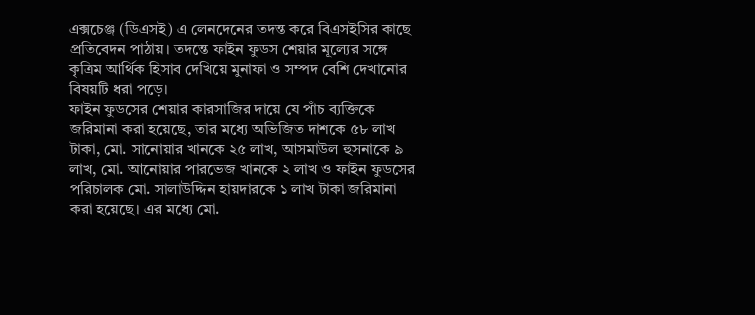এক্সচেঞ্জ (ডিএসই) এ লেনদেনের তদন্ত করে বিএসইসির কাছে প্রতিবেদন পাঠায়। তদন্তে ফাইন ফুডস শেয়ার মূল্যের সঙ্গে কৃত্রিম আর্থিক হিসাব দেখিয়ে মুনাফা ও সম্পদ বেশি দেখানোর বিষয়টি ধরা পড়ে।
ফাইন ফুডসের শেয়ার কারসাজির দায়ে যে পাঁচ ব্যক্তিকে জরিমানা করা হয়েছে, তার মধ্যে অভিজিত দাশকে ৫৮ লাখ টাকা, মো. সানোয়ার খানকে ২৫ লাখ, আসমাউল হুসনাকে ৯ লাখ, মো. আনোয়ার পারভেজ খানকে ২ লাখ ও ফাইন ফুডসের পরিচালক মো. সালাউদ্দিন হায়দারকে ১ লাখ টাকা জরিমানা করা হয়েছে। এর মধ্যে মো.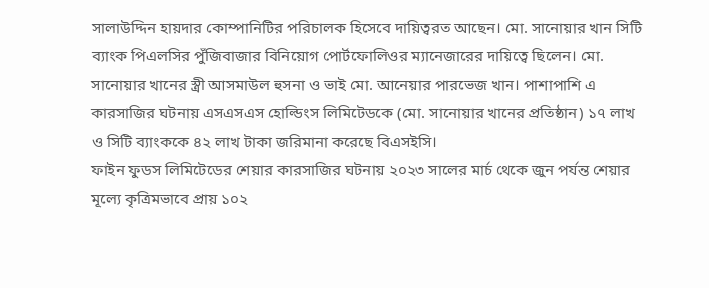সালাউদ্দিন হায়দার কোম্পানিটির পরিচালক হিসেবে দায়িত্বরত আছেন। মো. সানোয়ার খান সিটি ব্যাংক পিএলসির পুঁজিবাজার বিনিয়োগ পোর্টফোলিওর ম্যানেজারের দায়িত্বে ছিলেন। মো. সানোয়ার খানের স্ত্রী আসমাউল হুসনা ও ভাই মো. আনেয়ার পারভেজ খান। পাশাপাশি এ কারসাজির ঘটনায় এসএসএস হোল্ডিংস লিমিটেডকে (মো. সানোয়ার খানের প্রতিষ্ঠান) ১৭ লাখ ও সিটি ব্যাংককে ৪২ লাখ টাকা জরিমানা করেছে বিএসইসি।
ফাইন ফুডস লিমিটেডের শেয়ার কারসাজির ঘটনায় ২০২৩ সালের মার্চ থেকে জুন পর্যন্ত শেয়ার মূল্যে কৃত্রিমভাবে প্রায় ১০২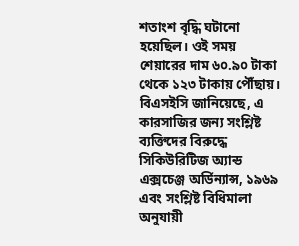শতাংশ বৃদ্ধি ঘটানো হয়েছিল। ওই সময় শেয়ারের দাম ৬০.৯০ টাকা থেকে ১২৩ টাকায় পৌঁছায়।
বিএসইসি জানিয়েছে, এ কারসাজির জন্য সংশ্লিষ্ট ব্যক্তিদের বিরুদ্ধে সিকিউরিটিজ অ্যান্ড এক্সচেঞ্জ অর্ডিন্যান্স, ১৯৬৯ এবং সংশ্লিষ্ট বিধিমালা অনুযায়ী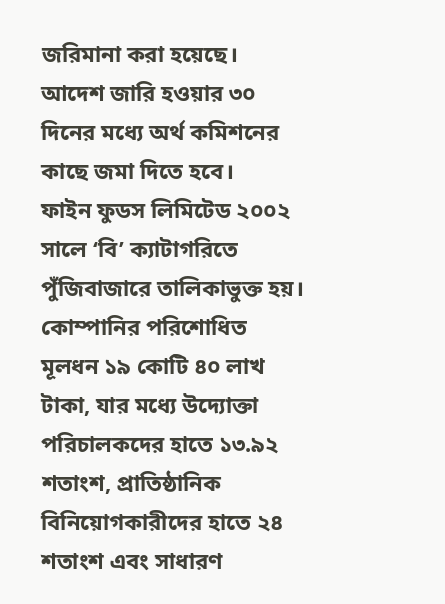জরিমানা করা হয়েছে। আদেশ জারি হওয়ার ৩০ দিনের মধ্যে অর্থ কমিশনের কাছে জমা দিতে হবে।
ফাইন ফুডস লিমিটেড ২০০২ সালে ‘বি’ ক্যাটাগরিতে পুঁজিবাজারে তালিকাভুক্ত হয়। কোম্পানির পরিশোধিত মূলধন ১৯ কোটি ৪০ লাখ টাকা, যার মধ্যে উদ্যোক্তা পরিচালকদের হাতে ১৩.৯২ শতাংশ, প্রাতিষ্ঠানিক বিনিয়োগকারীদের হাতে ২৪ শতাংশ এবং সাধারণ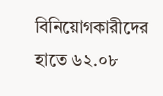বিনিয়োগকারীদের হাতে ৬২.০৮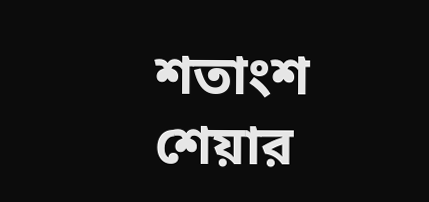শতাংশ শেয়ার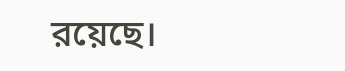রয়েছে।